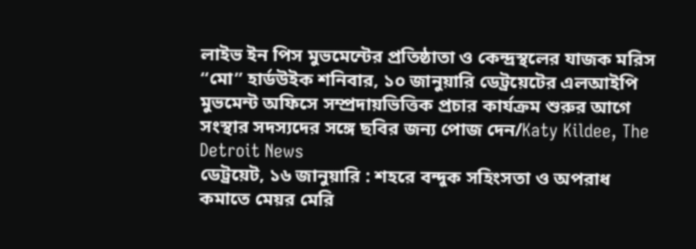লাইভ ইন পিস মুভমেন্টের প্রতিষ্ঠাতা ও কেন্দ্রস্থলের যাজক মরিস “মো” হার্ডউইক শনিবার, ১০ জানুয়ারি ডেট্রয়েটের এলআইপি মুভমেন্ট অফিসে সম্প্রদায়ভিত্তিক প্রচার কার্যক্রম শুরুর আগে সংস্থার সদস্যদের সঙ্গে ছবির জন্য পোজ দেন/Katy Kildee, The Detroit News
ডেট্রয়েট, ১৬ জানুয়ারি : শহরে বন্দুক সহিংসতা ও অপরাধ কমাতে মেয়র মেরি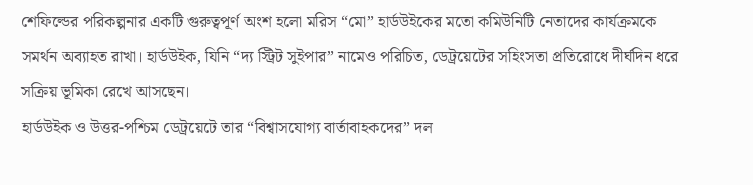শেফিল্ডের পরিকল্পনার একটি গুরুত্বপূর্ণ অংশ হলো মরিস “মো” হার্ডউইকের মতো কমিউনিটি নেতাদের কার্যক্রমকে সমর্থন অব্যাহত রাখা। হার্ডউইক, যিনি “দ্য স্ট্রিট সুইপার” নামেও পরিচিত, ডেট্রয়েটের সহিংসতা প্রতিরোধে দীর্ঘদিন ধরে সক্রিয় ভূমিকা রেখে আসছেন।
হার্ডউইক ও উত্তর-পশ্চিম ডেট্রয়েটে তার “বিশ্বাসযোগ্য বার্তাবাহকদের” দল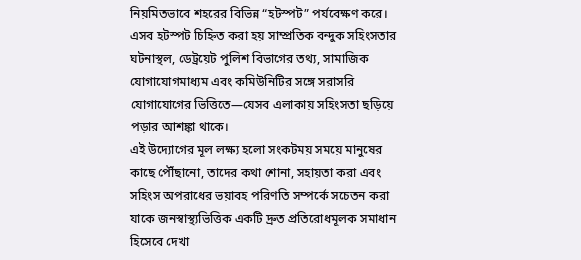নিয়মিতভাবে শহরের বিভিন্ন “হটস্পট” পর্যবেক্ষণ করে। এসব হটস্পট চিহ্নিত করা হয় সাম্প্রতিক বন্দুক সহিংসতার ঘটনাস্থল, ডেট্রয়েট পুলিশ বিভাগের তথ্য, সামাজিক যোগাযোগমাধ্যম এবং কমিউনিটির সঙ্গে সরাসরি যোগাযোগের ভিত্তিতে—যেসব এলাকায় সহিংসতা ছড়িয়ে পড়ার আশঙ্কা থাকে।
এই উদ্যোগের মূল লক্ষ্য হলো সংকটময় সময়ে মানুষের কাছে পৌঁছানো, তাদের কথা শোনা, সহায়তা করা এবং সহিংস অপরাধের ভয়াবহ পরিণতি সম্পর্কে সচেতন করা যাকে জনস্বাস্থ্যভিত্তিক একটি দ্রুত প্রতিরোধমূলক সমাধান হিসেবে দেখা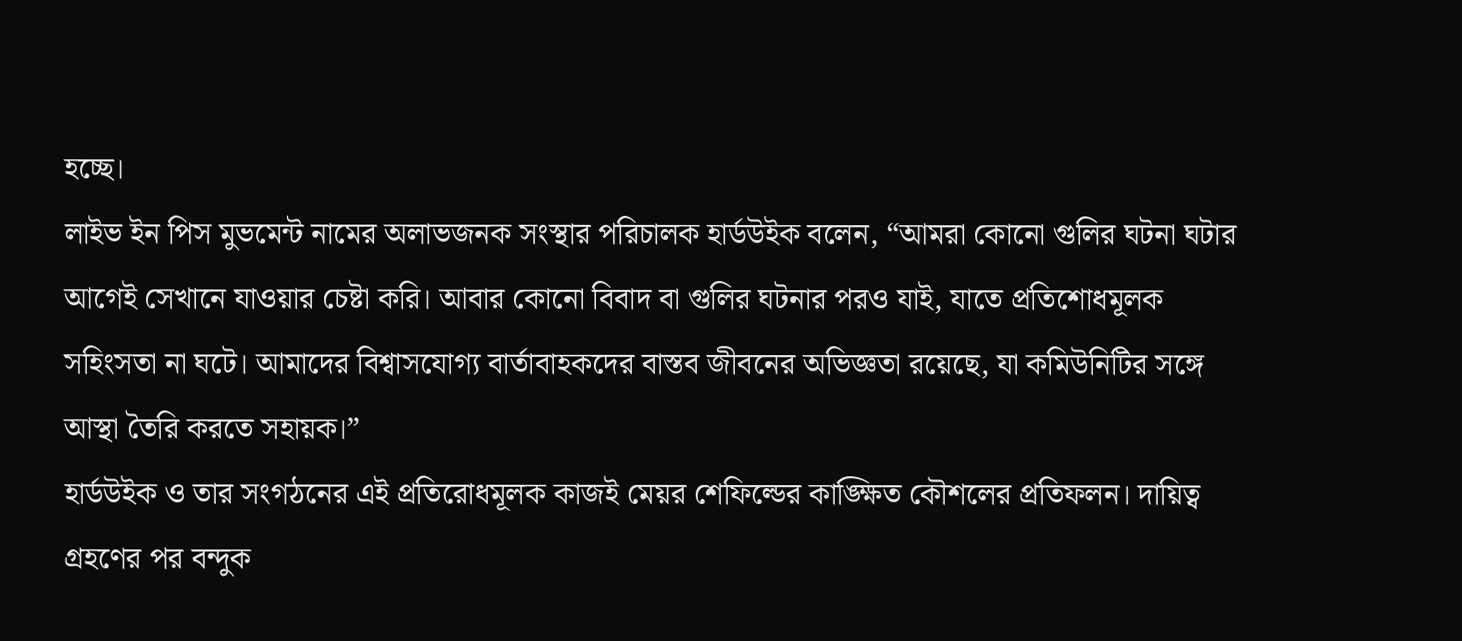হচ্ছে।
লাইভ ইন পিস মুভমেন্ট নামের অলাভজনক সংস্থার পরিচালক হার্ডউইক বলেন, “আমরা কোনো গুলির ঘটনা ঘটার আগেই সেখানে যাওয়ার চেষ্টা করি। আবার কোনো বিবাদ বা গুলির ঘটনার পরও যাই, যাতে প্রতিশোধমূলক সহিংসতা না ঘটে। আমাদের বিশ্বাসযোগ্য বার্তাবাহকদের বাস্তব জীবনের অভিজ্ঞতা রয়েছে, যা কমিউনিটির সঙ্গে আস্থা তৈরি করতে সহায়ক।”
হার্ডউইক ও তার সংগঠনের এই প্রতিরোধমূলক কাজই মেয়র শেফিল্ডের কাঙ্ক্ষিত কৌশলের প্রতিফলন। দায়িত্ব গ্রহণের পর বন্দুক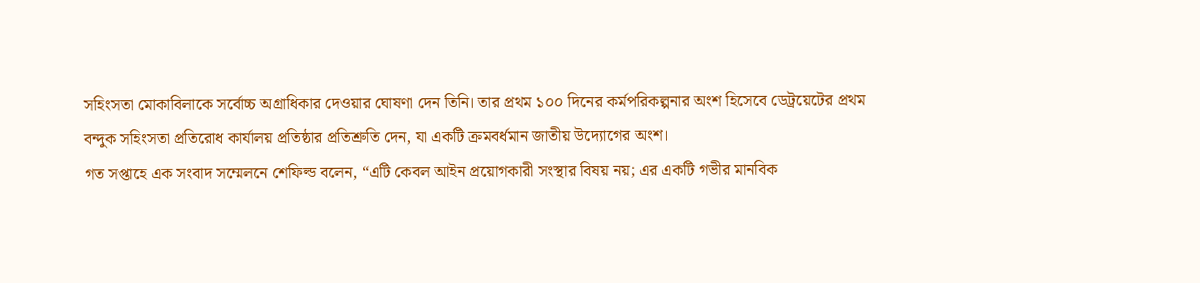সহিংসতা মোকাবিলাকে সর্বোচ্চ অগ্রাধিকার দেওয়ার ঘোষণা দেন তিনি। তার প্রথম ১০০ দিনের কর্মপরিকল্পনার অংশ হিসেবে ডেট্রয়েটের প্রথম বন্দুক সহিংসতা প্রতিরোধ কার্যালয় প্রতিষ্ঠার প্রতিশ্রুতি দেন, যা একটি ক্রমবর্ধমান জাতীয় উদ্যোগের অংশ।
গত সপ্তাহে এক সংবাদ সম্মেলনে শেফিল্ড বলেন, “এটি কেবল আইন প্রয়োগকারী সংস্থার বিষয় নয়; এর একটি গভীর মানবিক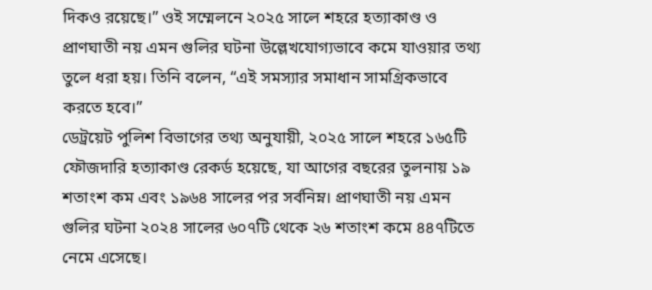দিকও রয়েছে।” ওই সম্মেলনে ২০২৫ সালে শহরে হত্যাকাণ্ড ও প্রাণঘাতী নয় এমন গুলির ঘটনা উল্লেখযোগ্যভাবে কমে যাওয়ার তথ্য তুলে ধরা হয়। তিনি বলেন, “এই সমস্যার সমাধান সামগ্রিকভাবে করতে হবে।”
ডেট্রয়েট পুলিশ বিভাগের তথ্য অনুযায়ী, ২০২৫ সালে শহরে ১৬৫টি ফৌজদারি হত্যাকাণ্ড রেকর্ড হয়েছে, যা আগের বছরের তুলনায় ১৯ শতাংশ কম এবং ১৯৬৪ সালের পর সর্বনিম্ন। প্রাণঘাতী নয় এমন গুলির ঘটনা ২০২৪ সালের ৬০৭টি থেকে ২৬ শতাংশ কমে ৪৪৭টিতে নেমে এসেছে।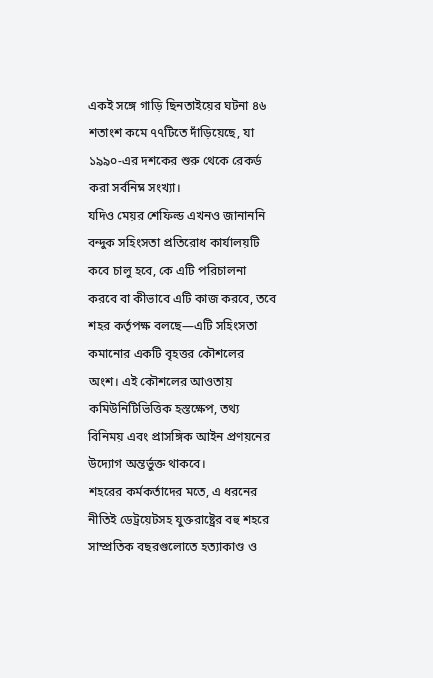একই সঙ্গে গাড়ি ছিনতাইয়ের ঘটনা ৪৬ শতাংশ কমে ৭৭টিতে দাঁড়িয়েছে, যা ১৯৯০-এর দশকের শুরু থেকে রেকর্ড করা সর্বনিম্ন সংখ্যা।
যদিও মেয়র শেফিল্ড এখনও জানাননি বন্দুক সহিংসতা প্রতিরোধ কার্যালয়টি কবে চালু হবে, কে এটি পরিচালনা করবে বা কীভাবে এটি কাজ করবে, তবে শহর কর্তৃপক্ষ বলছে—এটি সহিংসতা কমানোর একটি বৃহত্তর কৌশলের অংশ। এই কৌশলের আওতায় কমিউনিটিভিত্তিক হস্তক্ষেপ, তথ্য বিনিময় এবং প্রাসঙ্গিক আইন প্রণয়নের উদ্যোগ অন্তর্ভুক্ত থাকবে।
শহরের কর্মকর্তাদের মতে, এ ধরনের নীতিই ডেট্রয়েটসহ যুক্তরাষ্ট্রের বহু শহরে সাম্প্রতিক বছরগুলোতে হত্যাকাণ্ড ও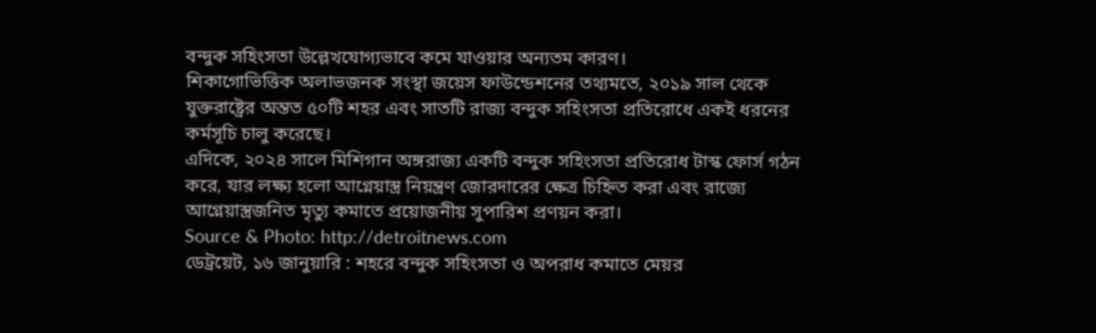বন্দুক সহিংসতা উল্লেখযোগ্যভাবে কমে যাওয়ার অন্যতম কারণ।
শিকাগোভিত্তিক অলাভজনক সংস্থা জয়েস ফাউন্ডেশনের তথ্যমতে, ২০১৯ সাল থেকে যুক্তরাষ্ট্রের অন্তত ৫০টি শহর এবং সাতটি রাজ্য বন্দুক সহিংসতা প্রতিরোধে একই ধরনের কর্মসূচি চালু করেছে।
এদিকে, ২০২৪ সালে মিশিগান অঙ্গরাজ্য একটি বন্দুক সহিংসতা প্রতিরোধ টাস্ক ফোর্স গঠন করে, যার লক্ষ্য হলো আগ্নেয়াস্ত্র নিয়ন্ত্রণ জোরদারের ক্ষেত্র চিহ্নিত করা এবং রাজ্যে আগ্নেয়াস্ত্রজনিত মৃত্যু কমাতে প্রয়োজনীয় সুপারিশ প্রণয়ন করা।
Source & Photo: http://detroitnews.com
ডেট্রয়েট, ১৬ জানুয়ারি : শহরে বন্দুক সহিংসতা ও অপরাধ কমাতে মেয়র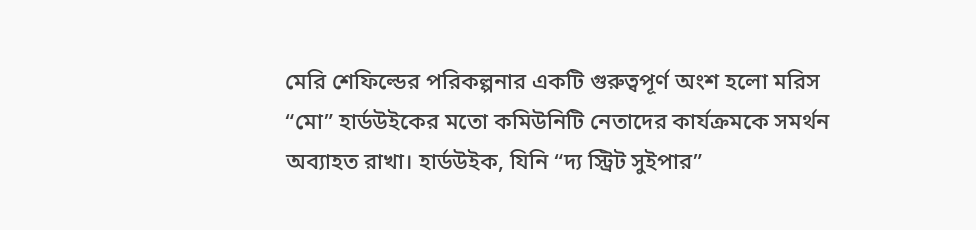মেরি শেফিল্ডের পরিকল্পনার একটি গুরুত্বপূর্ণ অংশ হলো মরিস “মো” হার্ডউইকের মতো কমিউনিটি নেতাদের কার্যক্রমকে সমর্থন অব্যাহত রাখা। হার্ডউইক, যিনি “দ্য স্ট্রিট সুইপার”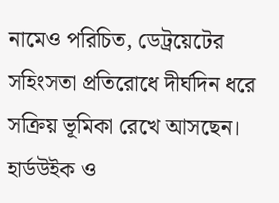নামেও পরিচিত, ডেট্রয়েটের সহিংসতা প্রতিরোধে দীর্ঘদিন ধরে সক্রিয় ভূমিকা রেখে আসছেন।
হার্ডউইক ও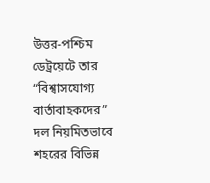উত্তর-পশ্চিম ডেট্রয়েটে তার “বিশ্বাসযোগ্য বার্তাবাহকদের” দল নিয়মিতভাবে শহরের বিভিন্ন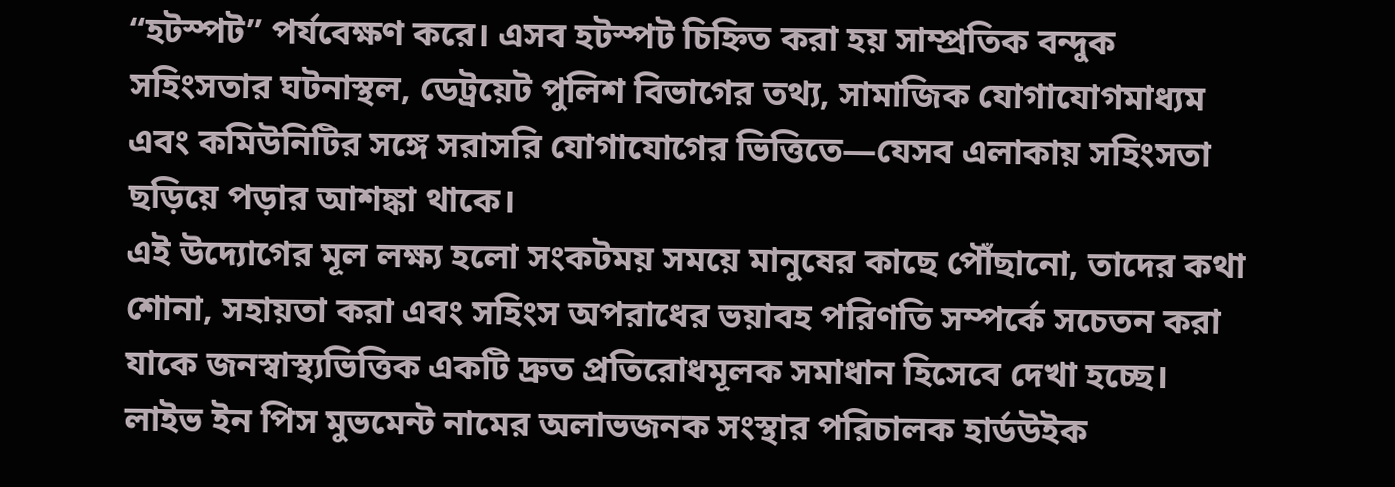“হটস্পট” পর্যবেক্ষণ করে। এসব হটস্পট চিহ্নিত করা হয় সাম্প্রতিক বন্দুক সহিংসতার ঘটনাস্থল, ডেট্রয়েট পুলিশ বিভাগের তথ্য, সামাজিক যোগাযোগমাধ্যম এবং কমিউনিটির সঙ্গে সরাসরি যোগাযোগের ভিত্তিতে—যেসব এলাকায় সহিংসতা ছড়িয়ে পড়ার আশঙ্কা থাকে।
এই উদ্যোগের মূল লক্ষ্য হলো সংকটময় সময়ে মানুষের কাছে পৌঁছানো, তাদের কথা শোনা, সহায়তা করা এবং সহিংস অপরাধের ভয়াবহ পরিণতি সম্পর্কে সচেতন করা যাকে জনস্বাস্থ্যভিত্তিক একটি দ্রুত প্রতিরোধমূলক সমাধান হিসেবে দেখা হচ্ছে।
লাইভ ইন পিস মুভমেন্ট নামের অলাভজনক সংস্থার পরিচালক হার্ডউইক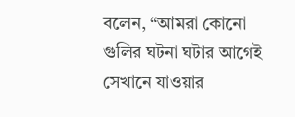বলেন, “আমরা কোনো গুলির ঘটনা ঘটার আগেই সেখানে যাওয়ার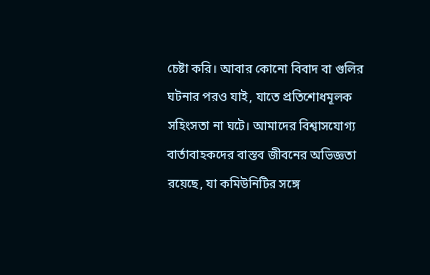চেষ্টা করি। আবার কোনো বিবাদ বা গুলির ঘটনার পরও যাই, যাতে প্রতিশোধমূলক সহিংসতা না ঘটে। আমাদের বিশ্বাসযোগ্য বার্তাবাহকদের বাস্তব জীবনের অভিজ্ঞতা রয়েছে, যা কমিউনিটির সঙ্গে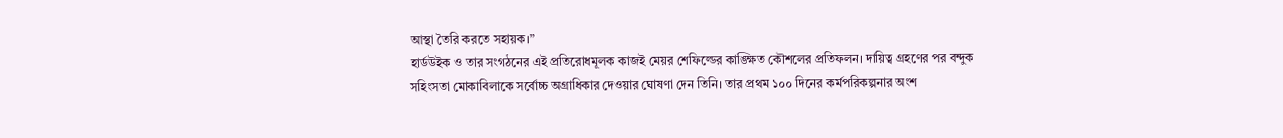আস্থা তৈরি করতে সহায়ক।”
হার্ডউইক ও তার সংগঠনের এই প্রতিরোধমূলক কাজই মেয়র শেফিল্ডের কাঙ্ক্ষিত কৌশলের প্রতিফলন। দায়িত্ব গ্রহণের পর বন্দুক সহিংসতা মোকাবিলাকে সর্বোচ্চ অগ্রাধিকার দেওয়ার ঘোষণা দেন তিনি। তার প্রথম ১০০ দিনের কর্মপরিকল্পনার অংশ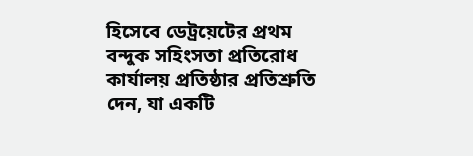হিসেবে ডেট্রয়েটের প্রথম বন্দুক সহিংসতা প্রতিরোধ কার্যালয় প্রতিষ্ঠার প্রতিশ্রুতি দেন, যা একটি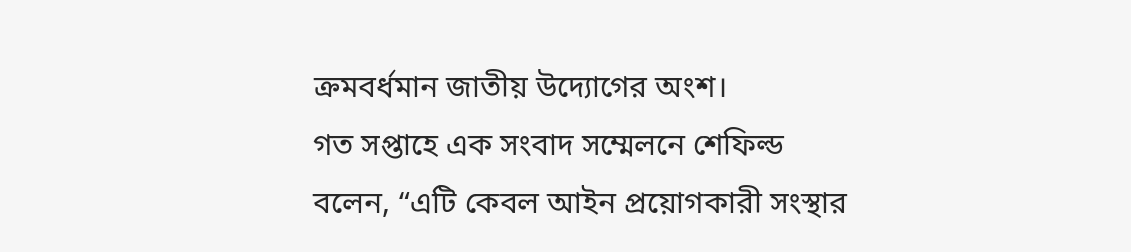ক্রমবর্ধমান জাতীয় উদ্যোগের অংশ।
গত সপ্তাহে এক সংবাদ সম্মেলনে শেফিল্ড বলেন, “এটি কেবল আইন প্রয়োগকারী সংস্থার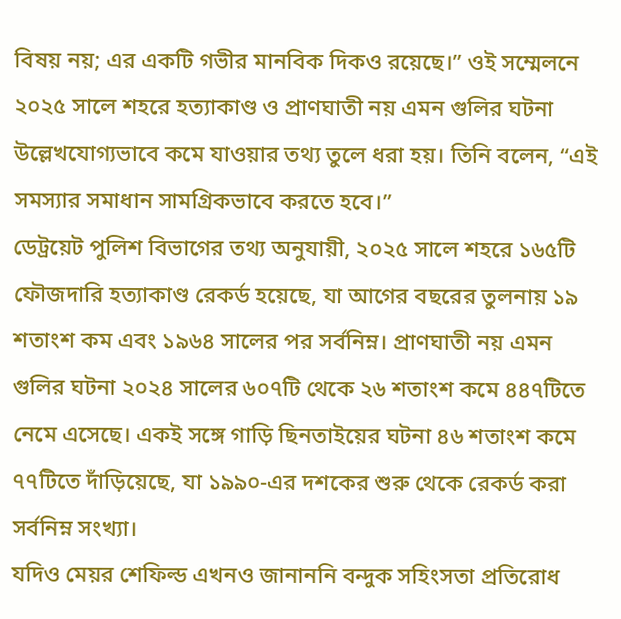বিষয় নয়; এর একটি গভীর মানবিক দিকও রয়েছে।” ওই সম্মেলনে ২০২৫ সালে শহরে হত্যাকাণ্ড ও প্রাণঘাতী নয় এমন গুলির ঘটনা উল্লেখযোগ্যভাবে কমে যাওয়ার তথ্য তুলে ধরা হয়। তিনি বলেন, “এই সমস্যার সমাধান সামগ্রিকভাবে করতে হবে।”
ডেট্রয়েট পুলিশ বিভাগের তথ্য অনুযায়ী, ২০২৫ সালে শহরে ১৬৫টি ফৌজদারি হত্যাকাণ্ড রেকর্ড হয়েছে, যা আগের বছরের তুলনায় ১৯ শতাংশ কম এবং ১৯৬৪ সালের পর সর্বনিম্ন। প্রাণঘাতী নয় এমন গুলির ঘটনা ২০২৪ সালের ৬০৭টি থেকে ২৬ শতাংশ কমে ৪৪৭টিতে নেমে এসেছে। একই সঙ্গে গাড়ি ছিনতাইয়ের ঘটনা ৪৬ শতাংশ কমে ৭৭টিতে দাঁড়িয়েছে, যা ১৯৯০-এর দশকের শুরু থেকে রেকর্ড করা সর্বনিম্ন সংখ্যা।
যদিও মেয়র শেফিল্ড এখনও জানাননি বন্দুক সহিংসতা প্রতিরোধ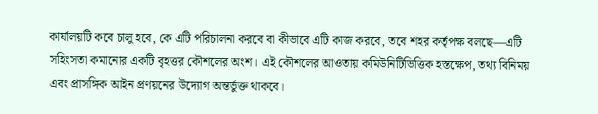কার্যালয়টি কবে চালু হবে, কে এটি পরিচালনা করবে বা কীভাবে এটি কাজ করবে, তবে শহর কর্তৃপক্ষ বলছে—এটি সহিংসতা কমানোর একটি বৃহত্তর কৌশলের অংশ। এই কৌশলের আওতায় কমিউনিটিভিত্তিক হস্তক্ষেপ, তথ্য বিনিময় এবং প্রাসঙ্গিক আইন প্রণয়নের উদ্যোগ অন্তর্ভুক্ত থাকবে।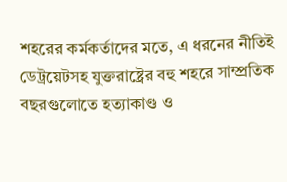শহরের কর্মকর্তাদের মতে, এ ধরনের নীতিই ডেট্রয়েটসহ যুক্তরাষ্ট্রের বহু শহরে সাম্প্রতিক বছরগুলোতে হত্যাকাণ্ড ও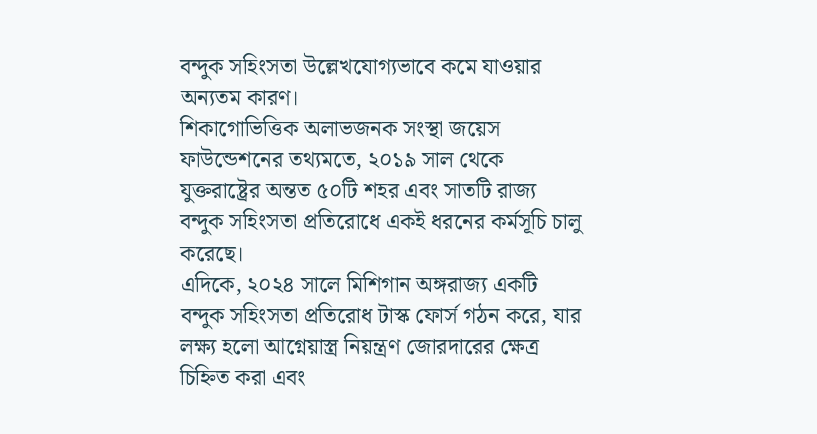বন্দুক সহিংসতা উল্লেখযোগ্যভাবে কমে যাওয়ার অন্যতম কারণ।
শিকাগোভিত্তিক অলাভজনক সংস্থা জয়েস ফাউন্ডেশনের তথ্যমতে, ২০১৯ সাল থেকে যুক্তরাষ্ট্রের অন্তত ৫০টি শহর এবং সাতটি রাজ্য বন্দুক সহিংসতা প্রতিরোধে একই ধরনের কর্মসূচি চালু করেছে।
এদিকে, ২০২৪ সালে মিশিগান অঙ্গরাজ্য একটি বন্দুক সহিংসতা প্রতিরোধ টাস্ক ফোর্স গঠন করে, যার লক্ষ্য হলো আগ্নেয়াস্ত্র নিয়ন্ত্রণ জোরদারের ক্ষেত্র চিহ্নিত করা এবং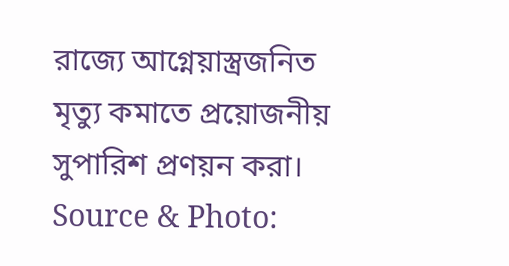রাজ্যে আগ্নেয়াস্ত্রজনিত মৃত্যু কমাতে প্রয়োজনীয় সুপারিশ প্রণয়ন করা।
Source & Photo: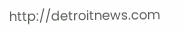http://detroitnews.com